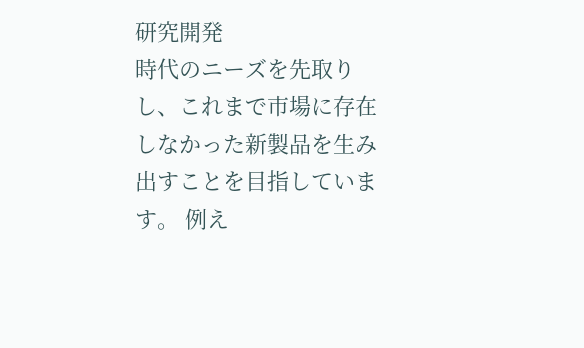研究開発
時代のニーズを先取りし、これまで市場に存在しなかった新製品を生み出すことを目指しています。 例え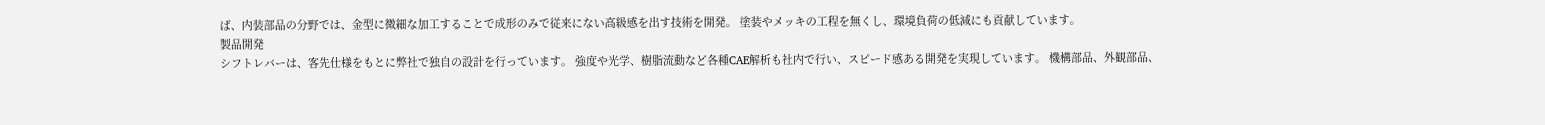ば、内装部品の分野では、金型に微細な加工することで成形のみで従来にない高級感を出す技術を開発。 塗装やメッキの工程を無くし、環境負荷の低減にも貢献しています。
製品開発
シフトレバーは、客先仕様をもとに弊社で独自の設計を行っています。 強度や光学、樹脂流動など各種CAE解析も社内で行い、スピード感ある開発を実現しています。 機構部品、外観部品、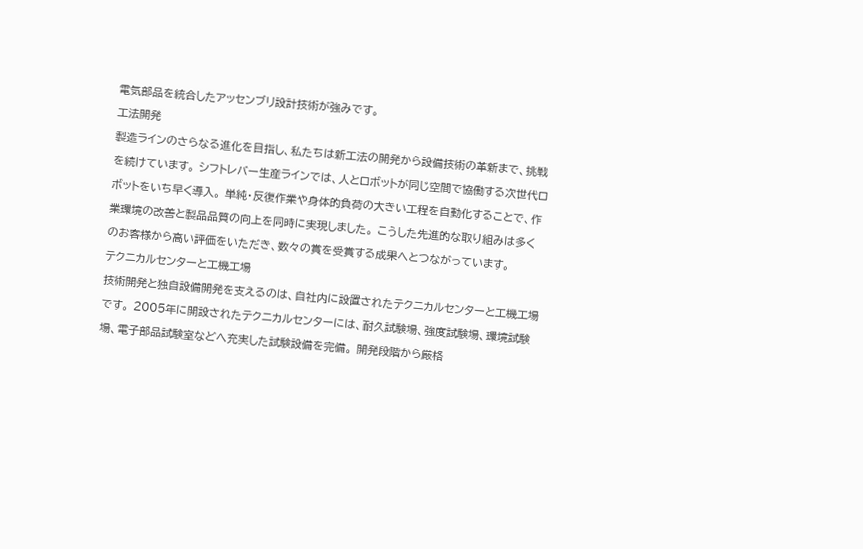電気部品を統合したアッセンブリ設計技術が強みです。
工法開発
製造ラインのさらなる進化を目指し、私たちは新工法の開発から設備技術の革新まで、挑戦を続けています。 シフトレバー生産ラインでは、人とロボットが同じ空間で協働する次世代ロボットをいち早く導入。 単純・反復作業や身体的負荷の大きい工程を自動化することで、作業環境の改善と製品品質の向上を同時に実現しました。 こうした先進的な取り組みは多くのお客様から高い評価をいただき、数々の賞を受賞する成果へとつながっています。
テクニカルセンターと工機工場
技術開発と独自設備開発を支えるのは、自社内に設置されたテクニカルセンターと工機工場です。 2005年に開設されたテクニカルセンターには、耐久試験場、強度試験場、環境試験場、電子部品試験室などへ充実した試験設備を完備。 開発段階から厳格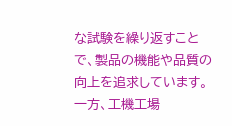な試験を繰り返すことで、製品の機能や品質の向上を追求しています。 一方、工機工場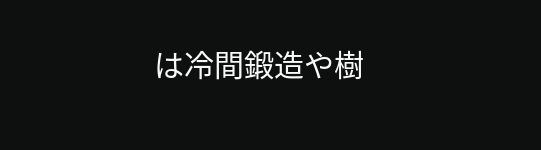は冷間鍛造や樹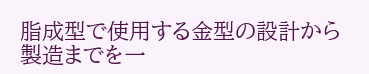脂成型で使用する金型の設計から製造までを一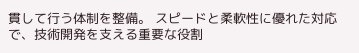貫して行う体制を整備。 スピードと柔軟性に優れた対応で、技術開発を支える重要な役割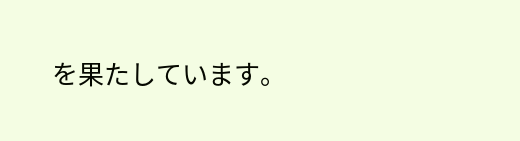を果たしています。